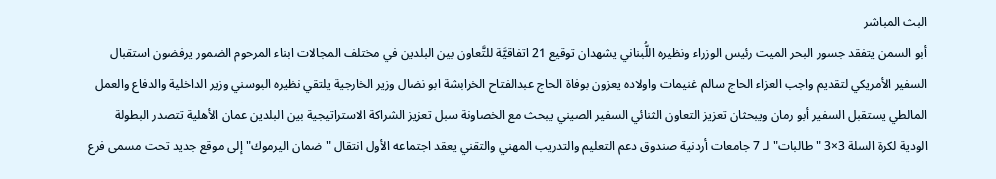البث المباشر
أبو السمن يتفقد جسور البحر الميت رئيس الوزراء ونظيره اللُّبناني يشهدان توقيع 21 اتفاقيَّة للتَّعاون بين البلدين في مختلف المجالات ابناء المرحوم الضمور يرفضون استقبال السفير الأمريكي لتقديم واجب العزاء الحاج سالم غنيمات واولاده يعزون بوفاة الحاج عبدالفتاح الخرابشة ابو نضال وزير الخارجية يلتقي نظيره البوسني وزير الداخلية والدفاع والعمل المالطي يستقبل السفير أبو رمان ويبحثان تعزيز التعاون الثنائي السفير الصيني يبحث مع الخصاونة سبل تعزيز الشراكة الاستراتيجية بين البلدين عمان الأهلية تتصدر البطولة الودية لكرة السلة 3×3 "طالبات" لـ 7 جامعات أردنية صندوق دعم التعليم والتدريب المهني والتقني يعقد اجتماعه الأول انتقال "ضمان اليرموك" إلى موقع جديد تحت مسمى فرع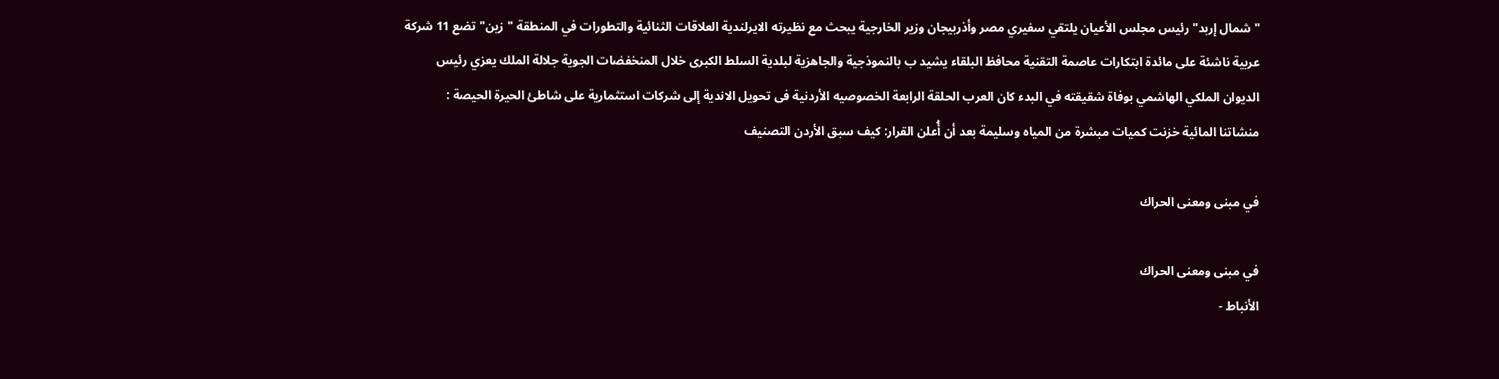"شمال إربد" رئيس مجلس الأعيان يلتقي سفيري مصر وأذربيجان وزير الخارجية يبحث مع نظيرته الايرلندية العلاقات الثنائية والتطورات في المنطقة "زين" تضع 11 شركة عربية ناشئة على مائدة ابتكارات عاصمة التقنية محافظ البلقاء يشيد ب بالنموذجية والجاهزية لبلدية السلط الكبرى خلال المنخفضات الجوية جلالة الملك يعزي رئيس الديوان الملكي الهاشمي بوفاة شقيقته في البدء كان العرب الحلقة الرابعة الخصوصيه الأردنية فى تحويل الاندية إلى شركات استثمارية على شاطئ الحيرة الحيصة : منشاتنا المائية خزنت كميات مبشرة من المياه وسليمة بعد أن أُعلن القرار: كيف سبق الأردن التصنيف

في مبنى ومعنى الحراك

في مبنى ومعنى الحراك
الأنباط -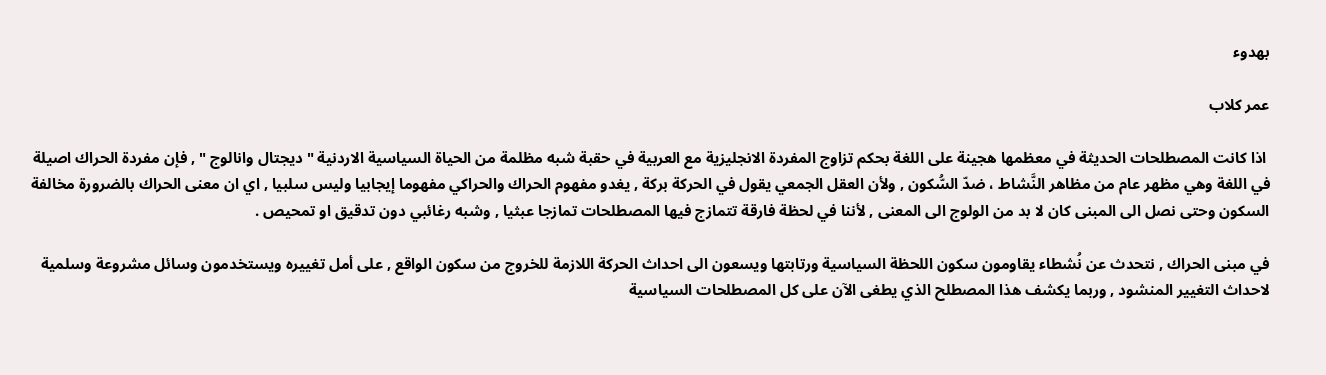بهدوء

عمر كلاب

 اذا كانت المصطلحات الحديثة في معظمها هجينة على اللغة بحكم تزاوج المفردة الانجليزية مع العربية في حقبة شبه مظلمة من الحياة السياسية الاردنية " ديجتال وانالوج " , فإن مفردة الحراك اصيلة في اللغة وهي مظهر عام من مظاهر النَّشاط ، ضدّ السُّكون , ولأن العقل الجمعي يقول في الحركة بركة , يغدو مفهوم الحراك والحراكي مفهوما إيجابيا وليس سلبيا , اي ان معنى الحراك بالضرورة مخالفة السكون وحتى نصل الى المبنى كان لا بد من الولوج الى المعنى , لأننا في لحظة فارقة تتمازج فيها المصطلحات تمازجا عبثيا , وشبه رغائبي دون تدقيق او تمحيص .

في مبنى الحراك , نتحدث عن نُشطاء يقاومون سكون اللحظة السياسية ورتابتها ويسعون الى احداث الحركة اللازمة للخروج من سكون الواقع , على أمل تغييره ويستخدمون وسائل مشروعة وسلمية لاحداث التغيير المنشود , وربما يكشف هذا المصطلح الذي يطغى الآن على كل المصطلحات السياسية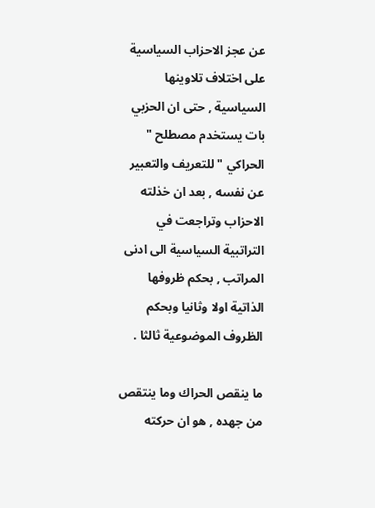عن عجز الاحزاب السياسية على اختلاف تلاوينها السياسية , حتى ان الحزبي بات يستخدم مصطلح " الحراكي " للتعريف والتعبير عن نفسه , بعد ان خذلته الاحزاب وتراجعت في التراتبية السياسية الى ادنى المراتب , بحكم ظروفها الذاتية اولا وثانيا وبحكم الظروف الموضوعية ثالثا .

ما ينقص الحراك وما ينتقص من جهده , هو ان حركته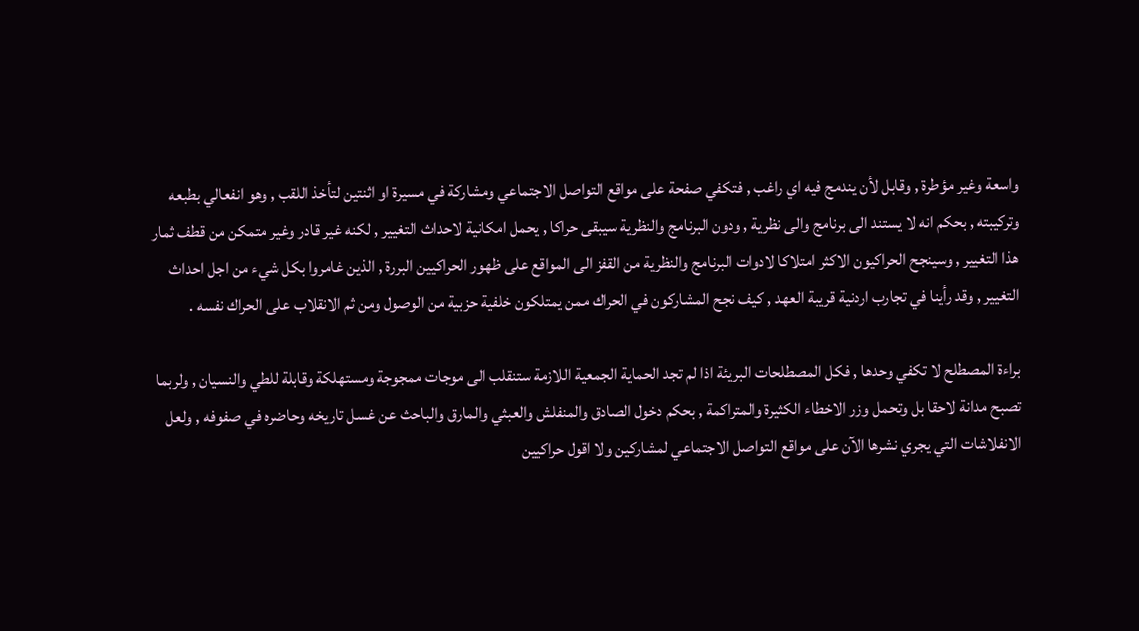واسعة وغير مؤطرة , وقابل لأن يندمج فيه اي راغب , فتكفي صفحة على مواقع التواصل الاجتماعي ومشاركة في مسيرة او اثنتين لتأخذ اللقب , وهو انفعالي بطبعه وتركيبته , بحكم انه لا يستند الى برنامج والى نظرية , ودون البرنامج والنظرية سيبقى حراكا , يحمل امكانية لاحداث التغيير , لكنه غير قادر وغير متمكن من قطف ثمار هذا التغيير , وسينجح الحراكيون الاكثر امتلاكا لادوات البرنامج والنظرية من القفز الى المواقع على ظهور الحراكيين البررة , الذين غامروا بكل شيء من اجل احداث التغيير , وقد رأينا في تجارب اردنية قريبة العهد , كيف نجح المشاركون في الحراك ممن يمتلكون خلفية حزبية من الوصول ومن ثم الانقلاب على الحراك نفسه .

براءة المصطلح لا تكفي وحدها , فكل المصطلحات البريئة اذا لم تجد الحماية الجمعية اللازمة ستنقلب الى موجات ممجوجة ومستهلكة وقابلة للطي والنسيان , ولربما تصبح مدانة لاحقا بل وتحمل وزر الاخطاء الكثيرة والمتراكمة , بحكم دخول الصادق والمنفلش والعبثي والمارق والباحث عن غسل تاريخه وحاضره في صفوفه , ولعل الانفلاشات التي يجري نشرها الآن على مواقع التواصل الاجتماعي لمشاركين ولا اقول حراكيين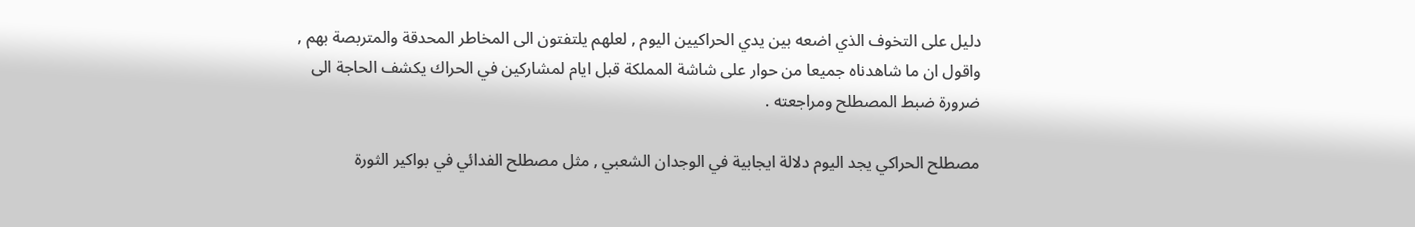دليل على التخوف الذي اضعه بين يدي الحراكيين اليوم , لعلهم يلتفتون الى المخاطر المحدقة والمتربصة بهم , واقول ان ما شاهدناه جميعا من حوار على شاشة المملكة قبل ايام لمشاركين في الحراك يكشف الحاجة الى ضرورة ضبط المصطلح ومراجعته .

مصطلح الحراكي يجد اليوم دلالة ايجابية في الوجدان الشعبي , مثل مصطلح الفدائي في بواكير الثورة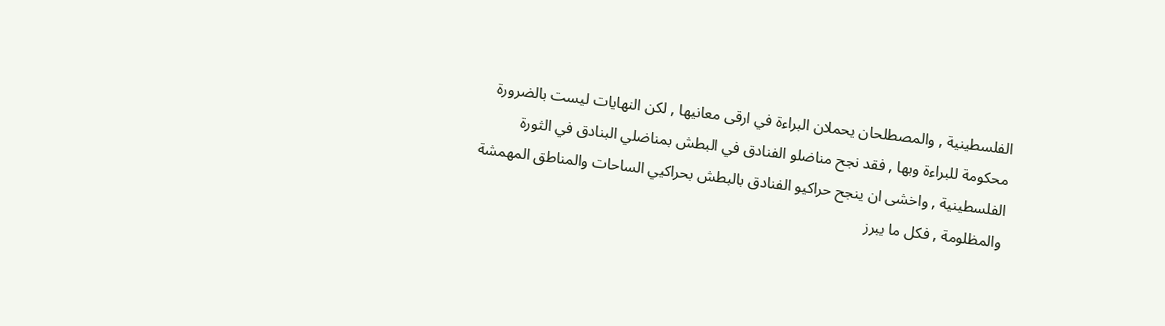الفلسطينية , والمصطلحان يحملان البراءة في ارقى معانيها , لكن النهايات ليست بالضرورة محكومة للبراءة وبها , فقد نجح مناضلو الفنادق في البطش بمناضلي البنادق في الثورة الفلسطينية , واخشى ان ينجح حراكيو الفنادق بالبطش بحراكيي الساحات والمناطق المهمشة والمظلومة , فكل ما يبرز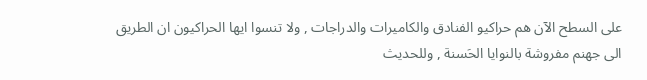على السطح الآن هم حراكيو الفنادق والكاميرات والدراجات , ولا تنسوا ايها الحراكيون ان الطريق الى جهنم مفروشة بالنوايا الحَسنة , وللحديث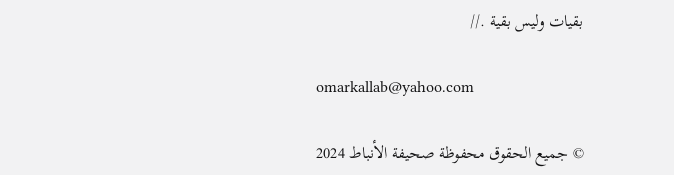بقيات وليس بقية .//

omarkallab@yahoo.com

© جميع الحقوق محفوظة صحيفة الأنباط 2024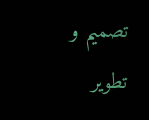تصميم و تطوير